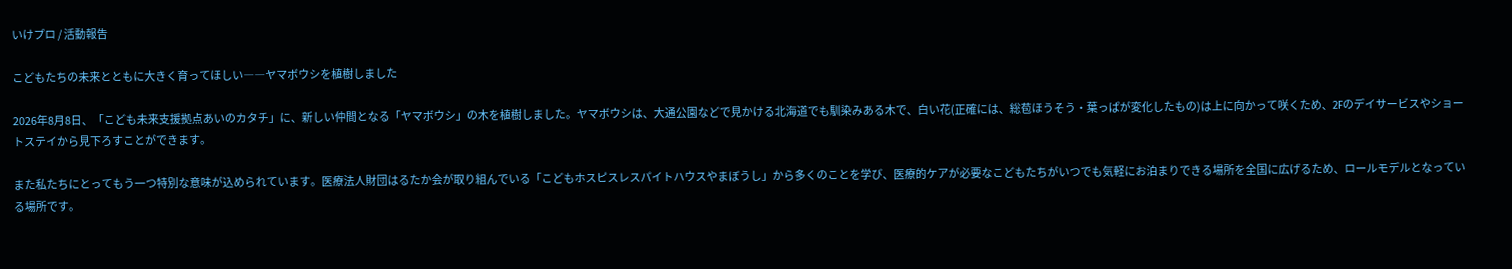いけプロ / 活動報告

こどもたちの未来とともに大きく育ってほしい――ヤマボウシを植樹しました

2026年8月8日、「こども未来支援拠点あいのカタチ」に、新しい仲間となる「ヤマボウシ」の木を植樹しました。ヤマボウシは、大通公園などで見かける北海道でも馴染みある木で、白い花(正確には、総苞ほうそう・葉っぱが変化したもの)は上に向かって咲くため、2Fのデイサービスやショートステイから見下ろすことができます。

また私たちにとってもう一つ特別な意味が込められています。医療法人財団はるたか会が取り組んでいる「こどもホスピスレスパイトハウスやまぼうし」から多くのことを学び、医療的ケアが必要なこどもたちがいつでも気軽にお泊まりできる場所を全国に広げるため、ロールモデルとなっている場所です。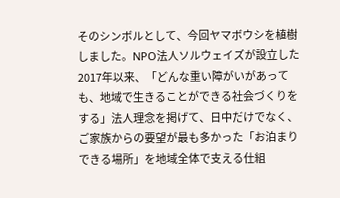そのシンボルとして、今回ヤマボウシを植樹しました。NPO法人ソルウェイズが設立した2017年以来、「どんな重い障がいがあっても、地域で生きることができる社会づくりをする」法人理念を掲げて、日中だけでなく、ご家族からの要望が最も多かった「お泊まりできる場所」を地域全体で支える仕組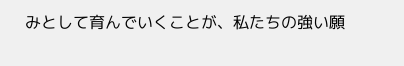みとして育んでいくことが、私たちの強い願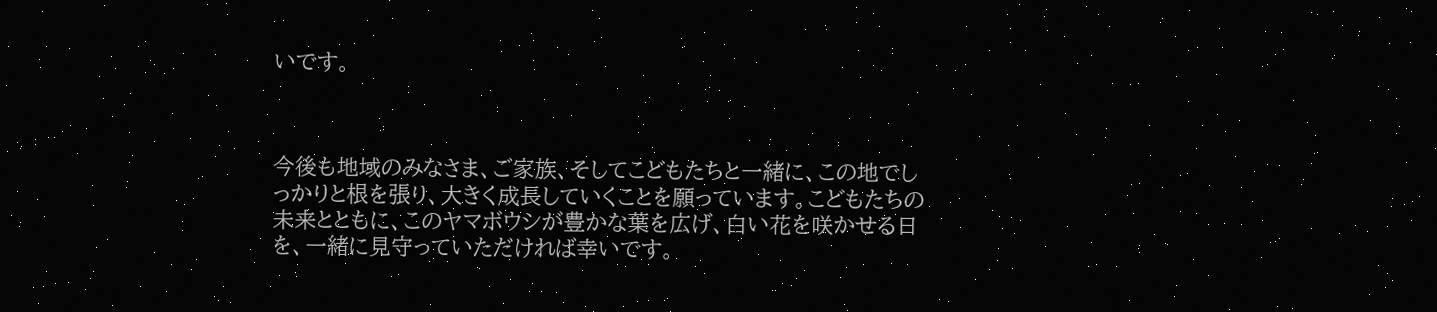いです。



今後も地域のみなさま、ご家族、そしてこどもたちと一緒に、この地でしっかりと根を張り、大きく成長していくことを願っています。こどもたちの未来とともに、このヤマボウシが豊かな葉を広げ、白い花を咲かせる日を、一緒に見守っていただければ幸いです。